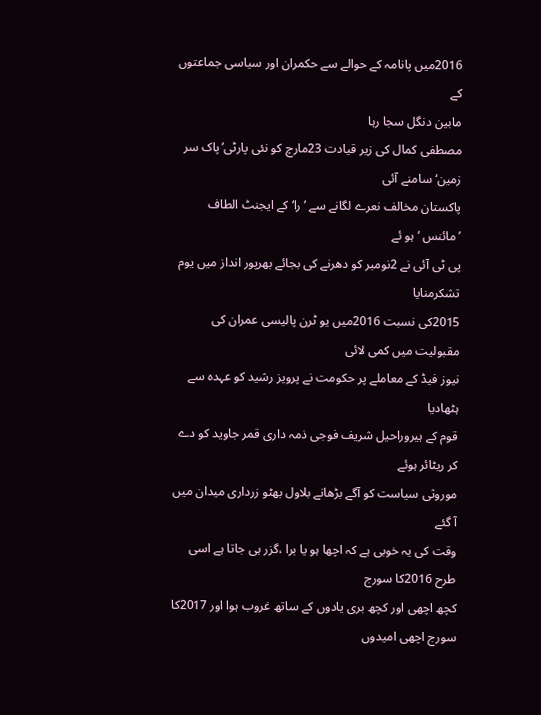2016میں پانامہ کے حوالے سے حکمران اور سیاسی جماعتوں کے
مابین دنگل سجا رہا
مصطفی کمال کی زیر قیادت 23مارچ کو نئی پارٹی’پاک سر زمین‘ سامنے آئی
پاکستان مخالف نعرے لگانے سے ’را‘ کے ایجنٹ الطاف ’مائنس ‘ ہو ئے
پی ٹی آئی نے 2نومبر کو دھرنے کی بجائے بھرپور انداز میں یوم تشکرمنایا
2015کی نسبت 2016میں یو ٹرن پالیسی عمران کی مقبولیت میں کمی لائی
نیوز فیڈ کے معاملے پر حکومت نے پرویز رشید کو عہدہ سے ہٹھادیا
قوم کے ہیروراحیل شریف فوجی ذمہ داری قمر جاوید کو دے کر ریٹائر ہوئے
موروثی سیاست کو آگے بڑھانے بلاول بھٹو زرداری میدان میں آ گئے
وقت کی یہ خوبی ہے کہ اچھا ہو یا برا ،گزر ہی جاتا ہے اسی طرح 2016کا سورج
کچھ اچھی اور کچھ بری یادوں کے ساتھ غروب ہوا اور 2017کا سورج اچھی امیدوں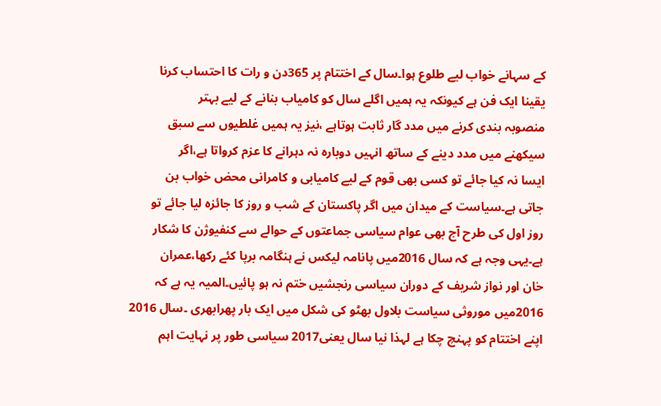کے سہانے خواب لیے طلوع ہوا۔سال کے اختتام پر 365دن و رات کا احتساب کرنا
یقینا ایک فن ہے کیونکہ یہ ہمیں اگلے سال کو کامیاب بنانے کے لیے بہتر
منصوبہ بندی کرنے میں مدد گار ثابت ہوتاہے ،نیز یہ ہمیں غلطیوں سے سبق
سیکھنے میں مدد دینے کے ساتھ انہیں دوبارہ نہ دہرانے کا عزم کرواتا ہے،اگر
ایسا نہ کیا جائے تو کسی بھی قوم کے لیے کامیابی و کامرانی محض خواب بن
جاتی ہے۔سیاست کے میدان میں اگر پاکستان کے شب و روز کا جائزہ لیا جائے تو
روز اول کی طرح آج بھی عوام سیاسی جماعتوں کے حوالے سے کنفیوژن کا شکار
ہے۔یہی وجہ ہے کہ سال 2016میں پانامہ لیکس نے ہنگامہ برپا کئے رکھا،عمران
خان اور نواز شریف کے دوران سیاسی رنجشیں ختم نہ ہو پائیں۔المیہ یہ ہے کہ
2016میں موروثی سیاست بلاول بھٹو کی شکل میں ایک بار پھرابھری ۔سال 2016
اپنے اختتام کو پہنچ چکا ہے لہذا نیا سال یعنی2017 سیاسی طور پر نہایت اہم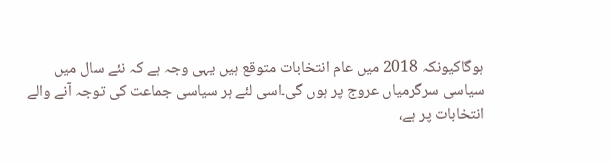ہوگاکیونکہ 2018 میں عام انتخابات متوقع ہیں یہی وجہ ہے کہ نئے سال میں
سیاسی سرگرمیاں عروج پر ہوں گی۔اسی لئے ہر سیاسی جماعت کی توجہ آنے والے
انتخابات پر ہے،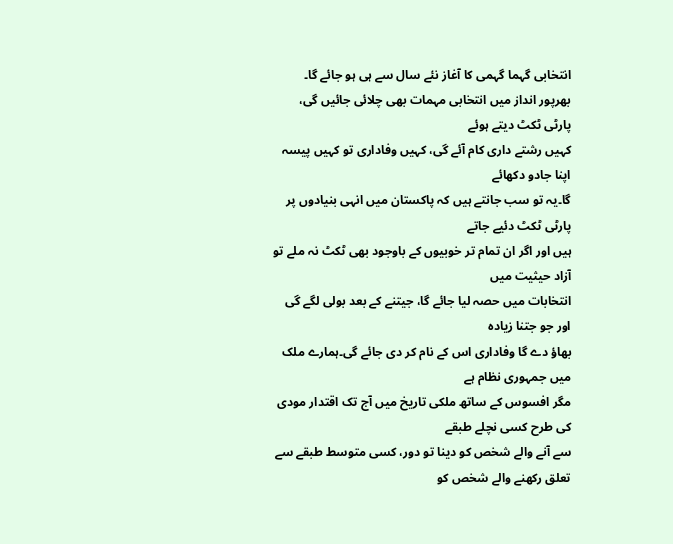انتخابی گہما گہمی کا آغاز نئے سال سے ہی ہو جائے گا۔
بھرپور انداز میں انتخابی مہمات بھی چلائی جائیں گی، پارٹی ٹکٹ دیتے ہوئے
کہیں رشتے داری کام آئے گی، کہیں وفاداری تو کہیں پیسہ اپنا جادو دکھائے
گا۔یہ تو سب جانتے ہیں کہ پاکستان میں انہی بنیادوں پر پارٹی ٹکٹ دئیے جاتے
ہیں اور اگر ان تمام تر خوبیوں کے باوجود بھی ٹکٹ نہ ملے تو آزاد حیثیت میں
انتخابات میں حصہ لیا جائے گا، جیتنے کے بعد بولی لگے گی اور جو جتنا زیادہ
بھاؤ دے گا وفاداری اس کے نام کر دی جائے گی۔ہمارے ملک میں جمہوری نظام ہے
مگر افسوس کے ساتھ ملکی تاریخ میں آج تک اقتدار مودی کی طرح کسی نچلے طبقے
سے آنے والے شخص کو دینا تو دور، کسی متوسط طبقے سے تعلق رکھنے والے شخص کو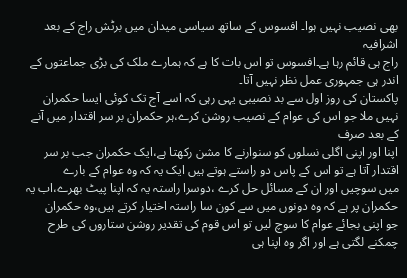بھی نصیب نہیں ہوا۔ افسوس کے ساتھ سیاسی میدان میں برٹش راج کے بعد اشرافیہ
راج ہی قائم رہا ہے۔افسوس تو اس بات کا ہے کہ ہمارے ملک کی بڑی جماعتوں کے
اندر ہی جمہوری عمل نظر نہیں آتا۔
پاکستان کی روز اول سے بد نصیبی یہی رہی کہ اسے آج تک کوئی ایسا حکمران
نہیں ملا جو اس کی عوام کے نصیب روشن کرے،ہر حکمران بر سر اقتدار میں آنے
کے بعد صرف
اپنا اور اپنی اگلی نسلوں کو سنوارنے کا مشن رکھتا ہے،ایک حکمران جب بر سر
اقتدار آتا ہے تو اس کے پاس دو راستے ہوتے ہیں ایک یہ کہ وہ عوام کے بارے
میں سوچیں اور ان کے مسائل حل کرے ،دوسرا راستہ یہ کہ اپنا پیٹ بھرے،اب یہ
حکمران پر ہے کہ وہ دونوں میں سے کون سا راستہ اختیار کرتے ہیں،وہ حکمران
جو اپنی بجائے عوام کا سوچ لیں تو اس قوم کی تقدیر روشن ستاروں کی طرح
چمکنے لگتی ہے اور اگر وہ اپنا ہی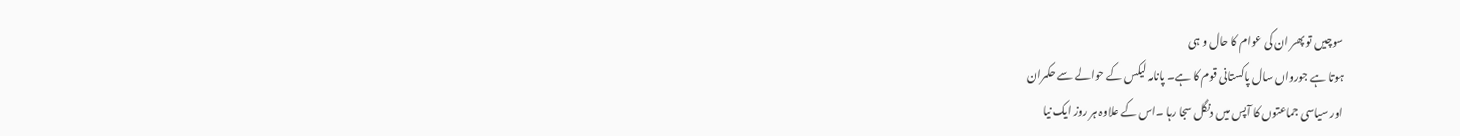سوچیں تو پھر ان کی عوام کا حال و ہی
ہوتا ہے جورواں سال پاکستانی قوم کا ہے۔ پانامہ لیکس کے حوالے سے حکمران
اور سیاسی جماعتوں کا آپس میں دنگل سجا رہا ۔اس کے علاوہ ہر روز ایک نیا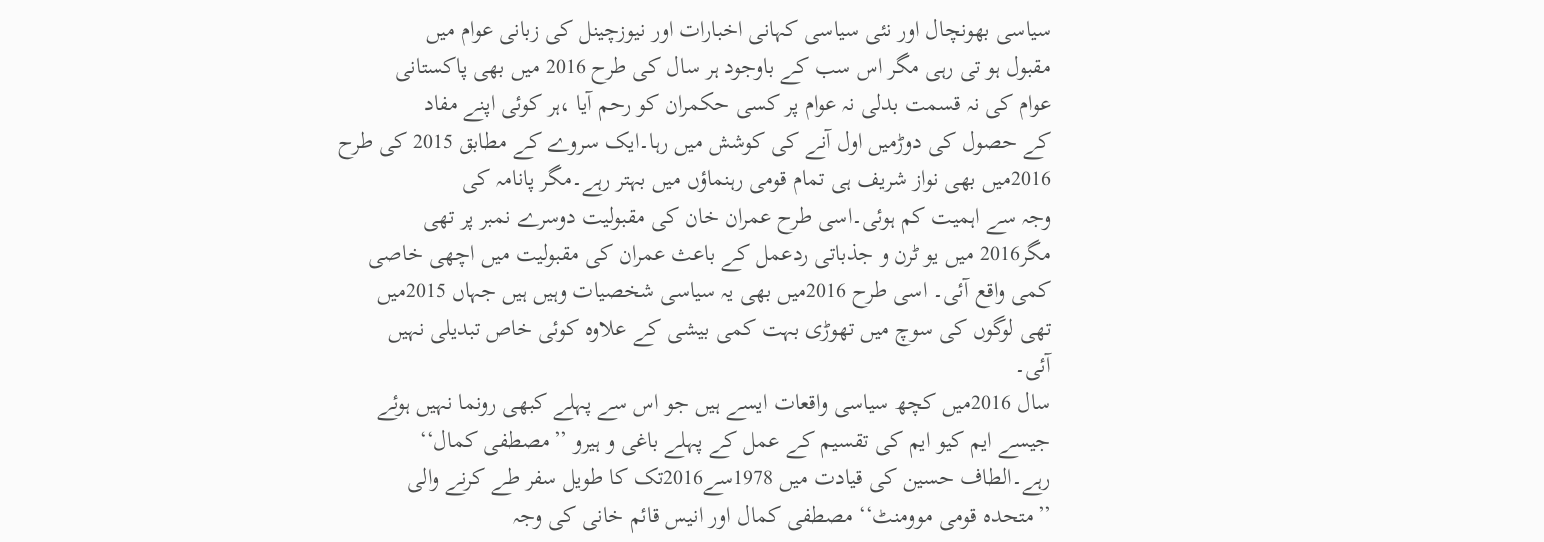سیاسی بھونچال اور نئی سیاسی کہانی اخبارات اور نیوزچینل کی زبانی عوام میں
مقبول ہو تی رہی مگر اس سب کے باوجود ہر سال کی طرح 2016 میں بھی پاکستانی
عوام کی نہ قسمت بدلی نہ عوام پر کسی حکمران کو رحم آیا ،ہر کوئی اپنے مفاد
کے حصول کی دوڑمیں اول آنے کی کوشش میں رہا۔ایک سروے کے مطابق 2015 کی طرح
2016میں بھی نواز شریف ہی تمام قومی رہنماؤں میں بہتر رہے۔مگر پانامہ کی
وجہ سے اہمیت کم ہوئی۔اسی طرح عمران خان کی مقبولیت دوسرے نمبر پر تھی
مگر2016 میں یو ٹرن و جذباتی ردعمل کے باعث عمران کی مقبولیت میں اچھی خاصی
کمی واقع آئی۔ اسی طرح 2016میں بھی یہ سیاسی شخصیات وہیں ہیں جہاں 2015میں
تھی لوگوں کی سوچ میں تھوڑی بہت کمی بیشی کے علاوہ کوئی خاص تبدیلی نہیں
آئی۔
سال 2016میں کچھ سیاسی واقعات ایسے ہیں جو اس سے پہلے کبھی رونما نہیں ہوئے
جیسے ایم کیو ایم کی تقسیم کے عمل کے پہلے باغی و ہیرو ’’مصطفی کمال‘‘
رہے۔الطاف حسین کی قیادت میں 1978سے2016تک کا طویل سفر طے کرنے والی
’’متحدہ قومی موومنٹ‘‘ مصطفی کمال اور انیس قائم خانی کی وجہ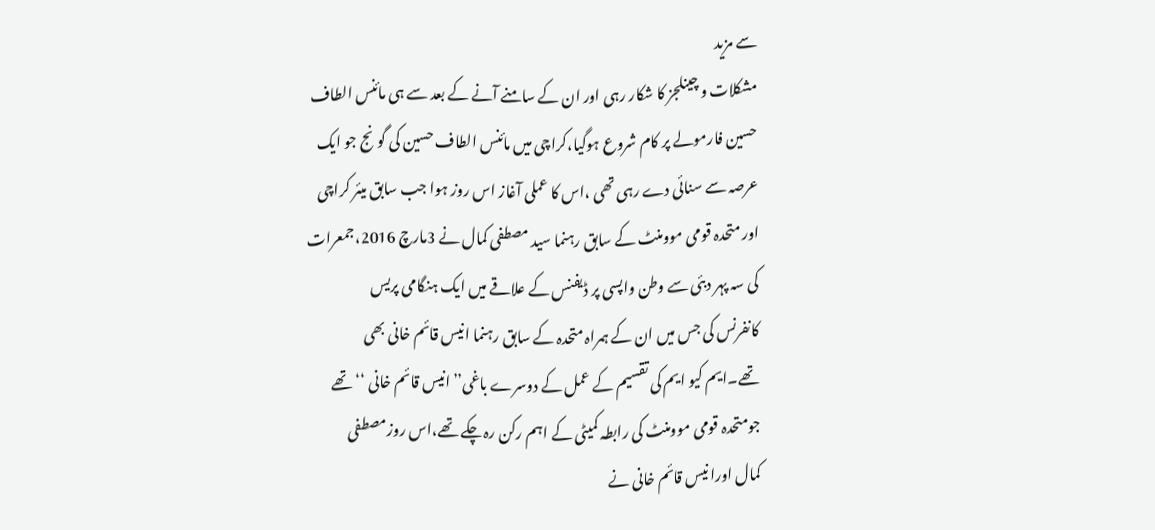سے مزید
مشکلات و چینلجز کا شکار رہی اور ان کے سامنے آنے کے بعد سے ہی مائنس الطاف
حسین فارمولے پر کام شروع ہوگیا،کراچی میں مائنس الطاف حسین کی گونج جو ایک
عرصہ سے سنائی دے رہی تھی ،اس کا عملی آغاز اس روز ہوا جب سابق میئر کراچی
اور متحدہ قومی موومنٹ کے سابق رہنما سید مصطفی کمال نے 3مارچ 2016،جمعرات
کی سہ پہر دبئی سے وطن واپسی پر ڈیفنس کے علاقے میں ایک ہنگامی پریس
کانفرنس کی جس میں ان کے ہمراہ متحدہ کے سابق رہنما انیس قائم خانی بھی
تھے۔ایم کیو ایم کی تقسیم کے عمل کے دوسرے باغی’’انیس قائم خانی ‘‘تھے
جومتحدہ قومی موومنٹ کی رابطہ کمیٹی کے اہم رکن رہ چکے تھے،اس روزمصطفی
کمال اورا نیس قائم خانی نے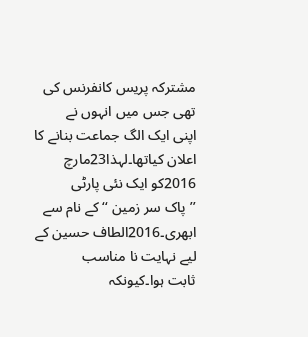مشترکہ پریس کانفرنس کی تھی جس میں انہوں نے
اپنی ایک الگ جماعت بنانے کا اعلان کیاتھا۔لہذا23مارچ 2016کو ایک نئی پارٹی
’’پاک سر زمین ‘‘ کے نام سے ابھری۔2016الطاف حسین کے لیے نہایت نا مناسب
ثابت ہوا۔کیونکہ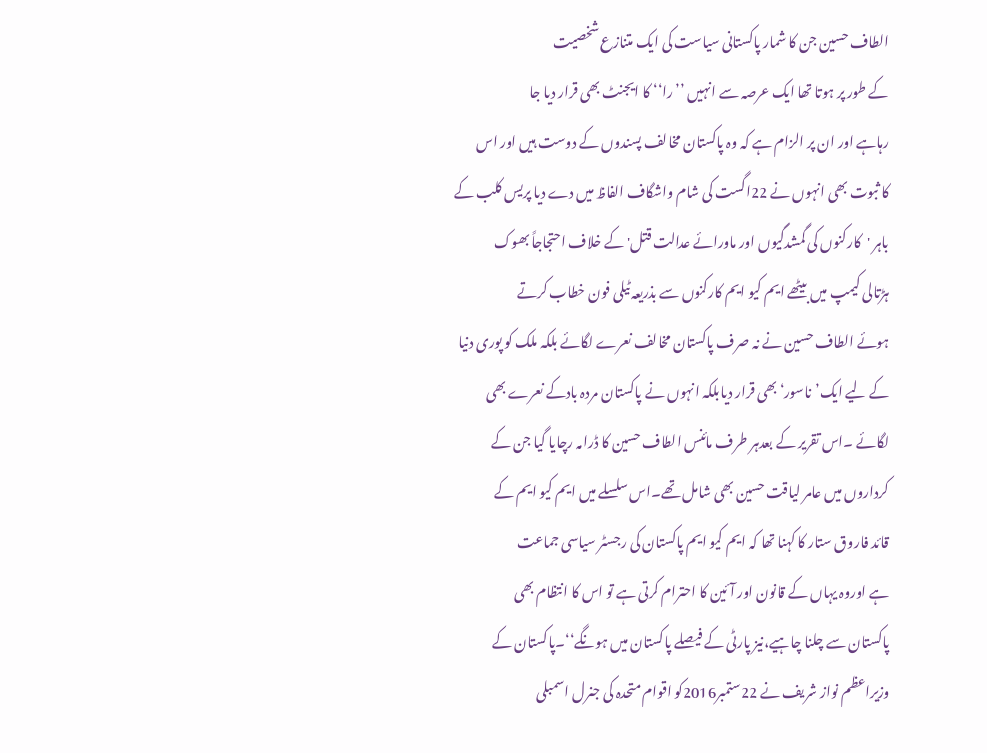الطاف حسین جن کا شمار پاکستانی سیاست کی ایک متنازع شخصیت
کے طور پر ہوتا تھا ایک عرصہ سے انہیں ’’را‘‘ کا ایجنٹ بھی قرار دیا جا
رہاہے اور ان پر الزام ہے کہ وہ پاکستان مخالف پسندوں کے دوست ہیں اور اس
کا ثبوت بھی انہوں نے 22اگست کی شام واشگاف الفاظ میں دے دیا پریس کلب کے
باہر 'کارکنوں کی گمشدگیوں اور ماورائے عدالت قتل' کے خلاف احتجاجاً بھوک
ہڑتالی کیمپ میں بیٹھے ایم کیو ایم کارکنوں سے بذریعہ ٹیلی فون خطاب کرتے
ہوئے الطاف حسین نے نہ صرف پاکستان مخالف نعرے لگائے بلکہ ملک کو پوری دنیا
کے لیے ایک’ناسور‘ بھی قرار دیابلکہ انہوں نے پاکستان مردہ بادکے نعرے بھی
لگائے ۔اس تقریر کے بعدہر طرف مائنس الطاف حسین کا ڈرامہ رچایا گیا جن کے
کرداروں میں عامر لیاقت حسین بھی شامل تھے۔اس سلسلے میں ایم کیو ایم کے
قائد فاروق ستار کا کہنا تھا کہ ایم کیو ایم پاکستان کی رجسٹر سیاسی جماعت
ہے اوروہ یہاں کے قانون اور آئین کا احترام کرتی ہے تو اس کا انتظام بھی
پاکستان سے چلنا چاہیے،نیز پارٹی کے فیصلے پاکستان میں ہونگے‘‘۔پاکستان کے
وزیراعظم نواز شریف نے 22ستمبر2016کو اقوام متحدہ کی جنرل اسمبلی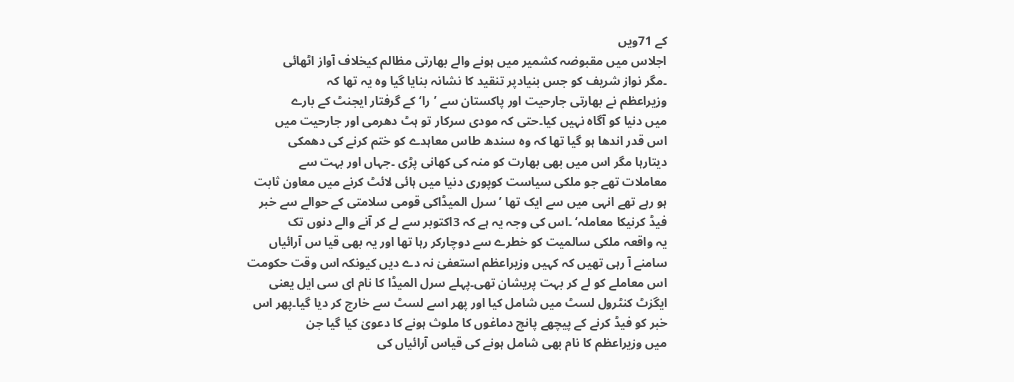کے 71ویں
اجلاس میں مقبوضہ کشمیر میں ہونے والے بھارتی مظالم کیخلاف آواز اٹھائی
۔مگر نواز شریف کو جس بنیادپر تنقید کا نشانہ بنایا گیا وہ یہ تھا کہ
وزیراعظم نے بھارتی جارحیت اور پاکستان سے ’را‘ کے گرفتار ایجنٹ کے بارے
میں دنیا کو آگاہ نہیں کیا۔حتی کہ مودی سرکار تو ہٹ دھرمی اور جارحیت میں
اس قدر اندھا ہو گیا تھا کہ وہ سندھ طاس معاہدے کو ختم کرنے کی دھمکی
دیتارہا مگر اس میں بھی بھارت کو منہ کی کھانی پڑی ۔جہاں اور بہت سے
معاملات تھے جو ملکی سیاست کوپوری دنیا میں ہائی لائٹ کرنے میں معاون ثابت
ہو رہے تھے انہی میں سے ایک تھا ’سرل المیڈاکی قومی سلامتی کے حوالے سے خبر
فیڈ کرنیکا معاملہ‘ ۔اس کی وجہ یہ ہے کہ 3اکتوبر سے لے کر آنے والے دنوں تک
یہ واقعہ ملکی سالمیت کو خطرے سے دوچارکر رہا تھا اور یہ بھی قیا س آرائیاں
سامنے آ رہی تھیں کہ کہیں وزیراعظم استعفیٰ نہ دے دیں کیونکہ اس وقت حکومت
اس معاملے کو لے کر بہت پریشان تھی۔پہلے سرل المیڈا کا نام ای سی ایل یعنی
ایگزٹ کنٹرول لسٹ میں شامل کیا اور پھر اسے لسٹ سے خارج کر دیا گیا۔پھر اس
خبر کو فیڈ کرنے کے پیچھے پانچ دماغوں کا ملوث ہونے کا دعویٰ کیا گیا جن
میں وزیراعظم کا نام بھی شامل ہونے کی قیاس آرائیاں کی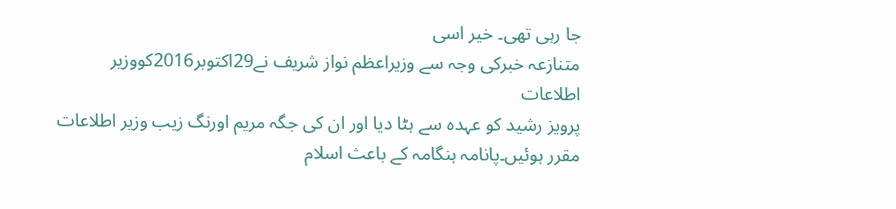جا رہی تھی۔ خیر اسی
متنازعہ خبرکی وجہ سے وزیراعظم نواز شریف نے29اکتوبر2016کووزیر اطلاعات
پرویز رشید کو عہدہ سے ہٹا دیا اور ان کی جگہ مریم اورنگ زیب وزیر اطلاعات
مقرر ہوئیں۔پانامہ ہنگامہ کے باعث اسلام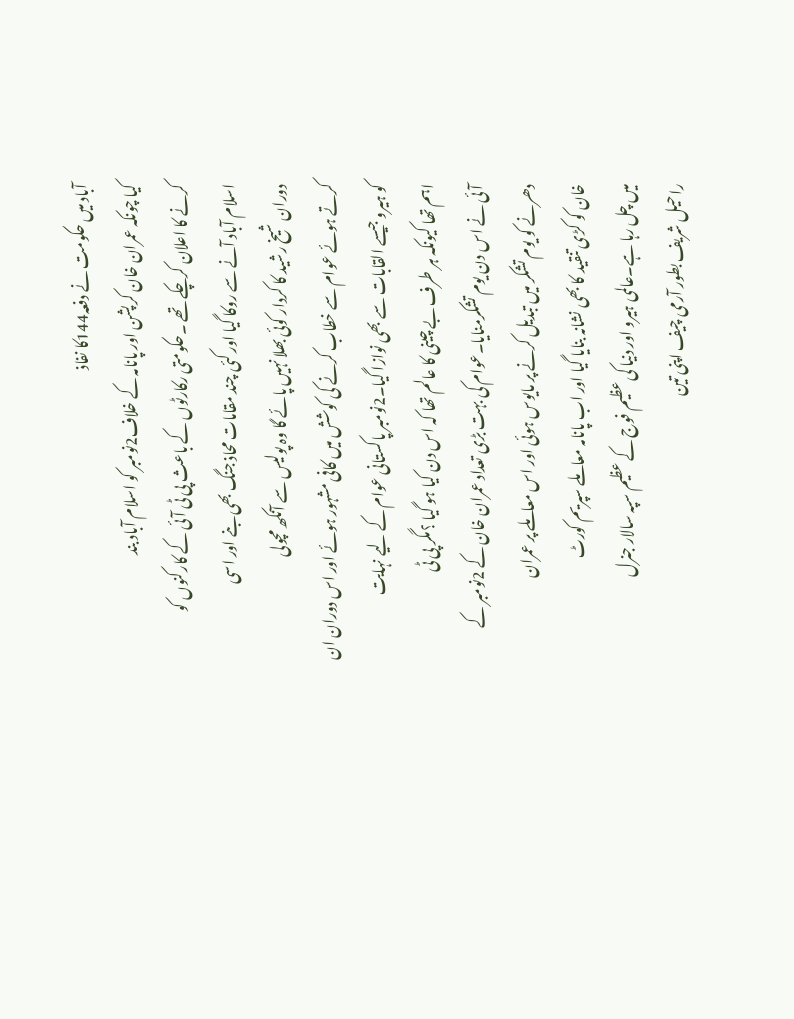آباد میں حکومت نے دفعہ144کا نفاذ
کیا چونکہ عمران خان کرپشن اور پانامہ کے خلاف2نومبر کو اسلام آباد بند
کرنے کا اعلان کرچکے تھے ۔حکومتی رکارٹوں کے باعث پی ٹی آئی کے کارکنوں کو
اسلام آباد آنے سے روکا گیا اور کئی چند مقامات محاذ جنگ بھی بنے اور اسی
دوران شیخ رشید کا کردار کوئی بھلا نہیں پائے گا وہ پولیس سے آنکھ مچولی
کرتے ہوئے عوام سے خطاب کرنے کی کوشش میں کافی مشہور ہوئے اور اس دوران ان
کو ہیرو جیسے القابات سے بھی نوازا گیا۔2نومبر پاکستانی عوام کے لیے نہایت
اہم تھا کیونکہ ہر طرف بے چینی کا عالم تھا کہ اس دن کیا ہو گیا ؟مگر پی ٹی
آئی نے اس دن یوم تشکرمنایا۔عوام کی بہت بڑی تعداد عمران خان کے 2نومبر کے
دھرنے کو یوم تشکر میں تبدیل کرنے پر مایوس ہوئی اور اس معاملے پر عمران
خان کو کڑی تنقید کا بھی نشانہ بنایا گیا اور اب پانامہ معاملے سپریم کورٹ
میں چل رہا ہے۔عالمی ہیرو اور دنیا کی عظیم فوج کے عظیم سپہ سالار جنرل
راحیل شریف بطور آرمی چیف اپنی تین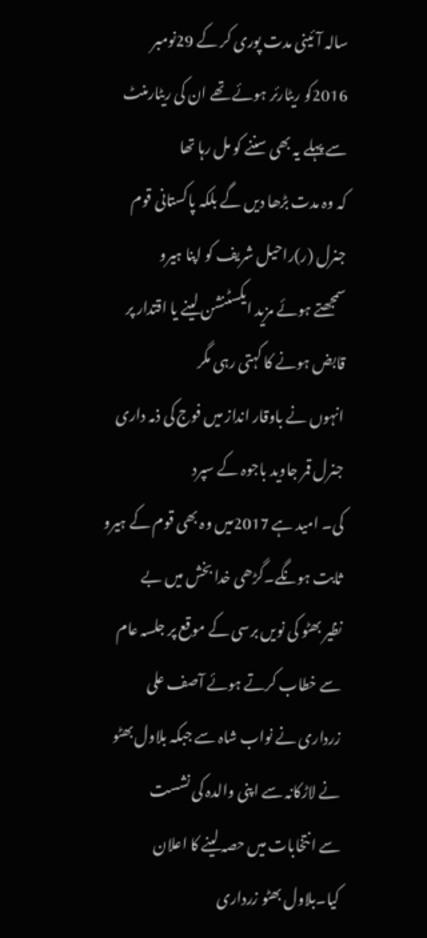سالہ آئینی مدت پوری کر کے 29نومبر
2016کو ریٹارئر ہوئے تھے ان کی ریٹارمنٹ سے پہلے یہ بھی سننے کو مل رہا تھا
کہ وہ مدت بڑھا دیں گے بلکہ پاکستانی قوم جنرل (ر)راحیل شریف کو اپنا ہیرو
سمجھتے ہوئے مزید ایکسٹنشن لینے یا اقتدار پر قابض ہونے کا کہتی رہی مگر
انہوں نے باوقار انداز میں فوج کی ذمہ داری جنرل قمر جاوید باجوہ کے سپرد
کی۔ امید ہے 2017میں وہ بھی قوم کے ہیرو ثابت ہونگے۔گڑھی خدا بخش میں بے
نظیر بھٹو کی نویں برسی کے موقع پر جلسہ عام سے خطاب کرتے ہوئے آصف علی
زرداری نے نواب شاہ سے جبکہ بلاول بھٹو نے لاڑکانہ سے اپنی والدہ کی نشست
سے انتخابات میں حصہ لینے کا اعلان کیا۔بلاول بھٹو زرداری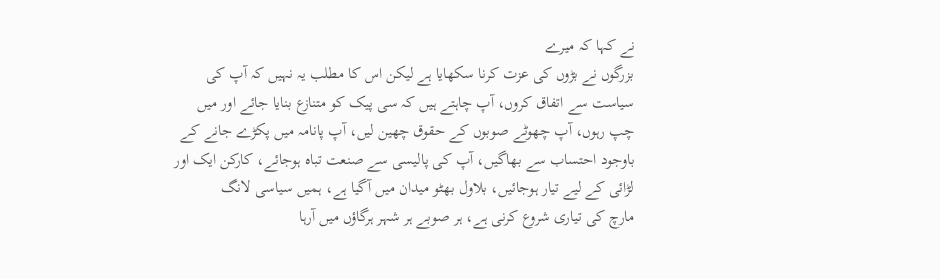نے کہا کہ میرے
بزرگوں نے بڑوں کی عزت کرنا سکھایا ہے لیکن اس کا مطلب یہ نہیں کہ آپ کی
سیاست سے اتفاق کروں، آپ چاہتے ہیں کہ سی پیک کو متنازع بنایا جائے اور میں
چپ رہوں، آپ چھوٹے صوبوں کے حقوق چھین لیں، آپ پانامہ میں پکڑے جانے کے
باوجود احتساب سے بھاگیں، آپ کی پالیسی سے صنعت تباہ ہوجائے، کارکن ایک اور
لڑائی کے لیے تیار ہوجائیں، بلاول بھٹو میدان میں آگیا ہے، ہمیں سیاسی لانگ
مارچ کی تیاری شروع کرنی ہے، ہر صوبے ہر شہر ہرگاؤں میں آرہا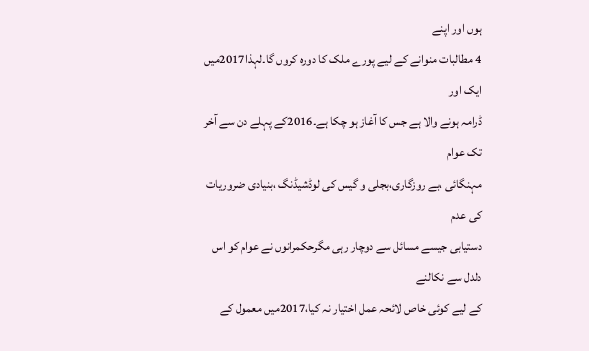ہوں اور اپنے
4 مطالبات منوانے کے لیے پورے ملک کا دورہ کروں گا۔لہذا2017میں ایک اور
ڈرامہ ہونے والا ہے جس کا آغاز ہو چکا ہے۔2016کے پہلے دن سے آخر تک عوام
مہنگائی ،بے روزگاری،بجلی و گیس کی لوڈشیڈنگ ،بنیادی ضروریات کی عدم
دستیابی جیسے مسائل سے دوچار رہی مگرحکمرانوں نے عوام کو اس دلدل سے نکالنے
کے لیے کوئی خاص لائحہ عمل اختیار نہ کیا،2017میں معمول کے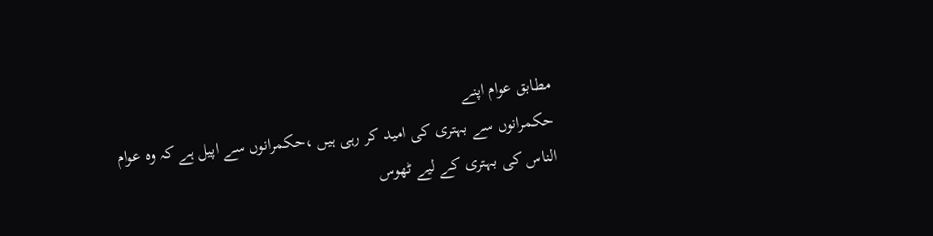مطابق عوام اپنے
حکمرانوں سے بہتری کی امید کر رہی ہیں ،حکمرانوں سے اپیل ہے کہ وہ عوام
الناس کی بہتری کے لیے ٹھوس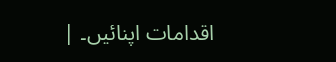اقدامات اپنائیں۔ |